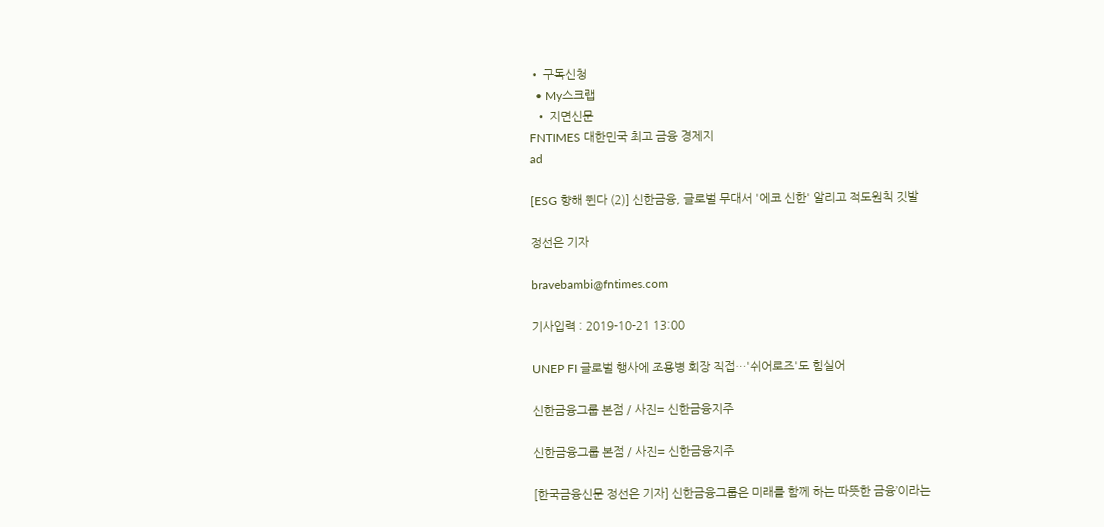• 구독신청
  • My스크랩
  • 지면신문
FNTIMES 대한민국 최고 금융 경제지
ad

[ESG 향해 뛴다 (2)] 신한금융, 글로벌 무대서 '에코 신한' 알리고 적도원칙 깃발

정선은 기자

bravebambi@fntimes.com

기사입력 : 2019-10-21 13:00

UNEP FI 글로벌 행사에 조용병 회장 직접…'쉬어로즈'도 힘실어

신한금융그룹 본점 / 사진= 신한금융지주

신한금융그룹 본점 / 사진= 신한금융지주

[한국금융신문 정선은 기자] 신한금융그룹은 미래를 함께 하는 따뜻한 금융’이라는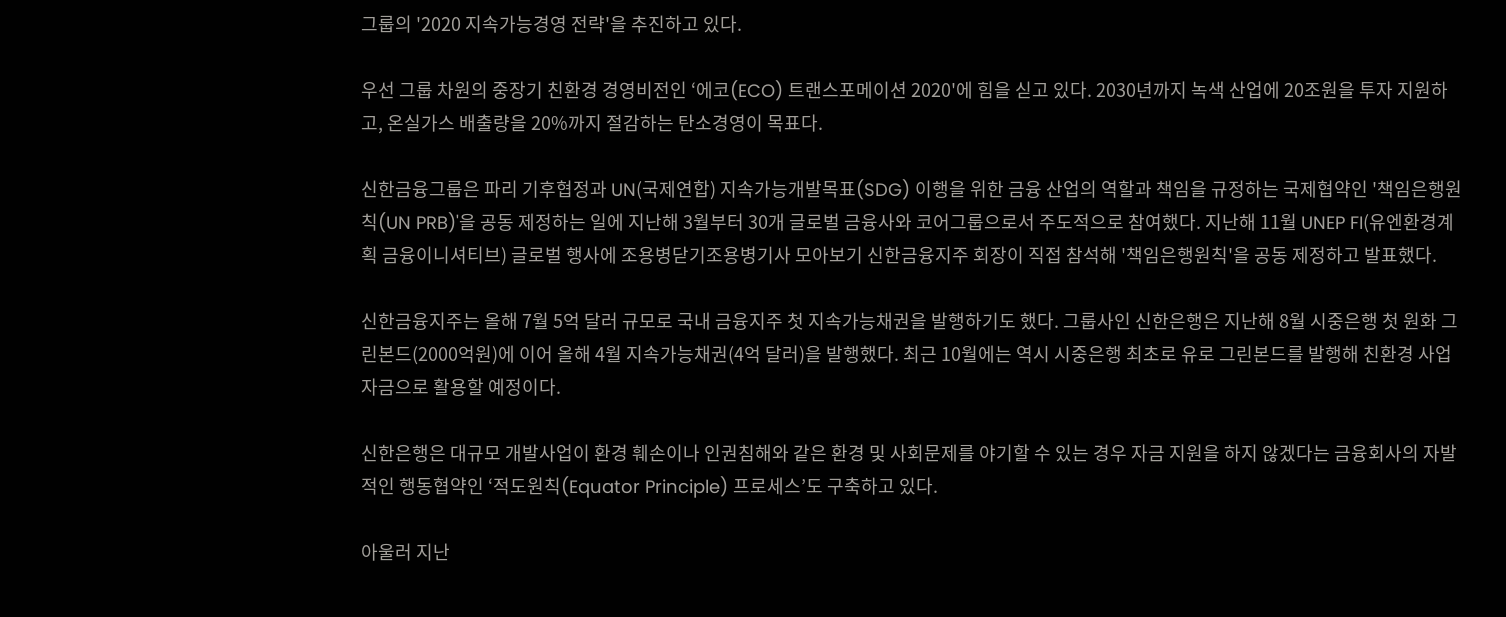그룹의 '2020 지속가능경영 전략'을 추진하고 있다.

우선 그룹 차원의 중장기 친환경 경영비전인 ‘에코(ECO) 트랜스포메이션 2020'에 힘을 싣고 있다. 2030년까지 녹색 산업에 20조원을 투자 지원하고, 온실가스 배출량을 20%까지 절감하는 탄소경영이 목표다.

신한금융그룹은 파리 기후협정과 UN(국제연합) 지속가능개발목표(SDG) 이행을 위한 금융 산업의 역할과 책임을 규정하는 국제협약인 '책임은행원칙(UN PRB)'을 공동 제정하는 일에 지난해 3월부터 30개 글로벌 금융사와 코어그룹으로서 주도적으로 참여했다. 지난해 11월 UNEP FI(유엔환경계획 금융이니셔티브) 글로벌 행사에 조용병닫기조용병기사 모아보기 신한금융지주 회장이 직접 참석해 '책임은행원칙'을 공동 제정하고 발표했다.

신한금융지주는 올해 7월 5억 달러 규모로 국내 금융지주 첫 지속가능채권을 발행하기도 했다. 그룹사인 신한은행은 지난해 8월 시중은행 첫 원화 그린본드(2000억원)에 이어 올해 4월 지속가능채권(4억 달러)을 발행했다. 최근 10월에는 역시 시중은행 최초로 유로 그린본드를 발행해 친환경 사업 자금으로 활용할 예정이다.

신한은행은 대규모 개발사업이 환경 훼손이나 인권침해와 같은 환경 및 사회문제를 야기할 수 있는 경우 자금 지원을 하지 않겠다는 금융회사의 자발적인 행동협약인 ‘적도원칙(Equator Principle) 프로세스’도 구축하고 있다.

아울러 지난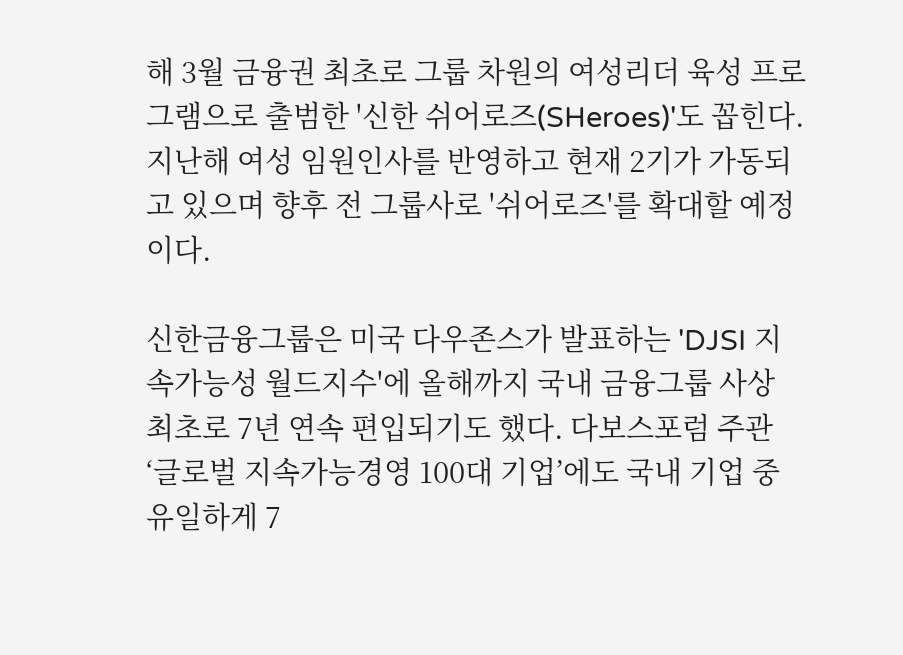해 3월 금융권 최초로 그룹 차원의 여성리더 육성 프로그램으로 출범한 '신한 쉬어로즈(SHeroes)'도 꼽힌다. 지난해 여성 임원인사를 반영하고 현재 2기가 가동되고 있으며 향후 전 그룹사로 '쉬어로즈'를 확대할 예정이다.

신한금융그룹은 미국 다우존스가 발표하는 'DJSI 지속가능성 월드지수'에 올해까지 국내 금융그룹 사상 최초로 7년 연속 편입되기도 했다. 다보스포럼 주관 ‘글로벌 지속가능경영 100대 기업’에도 국내 기업 중 유일하게 7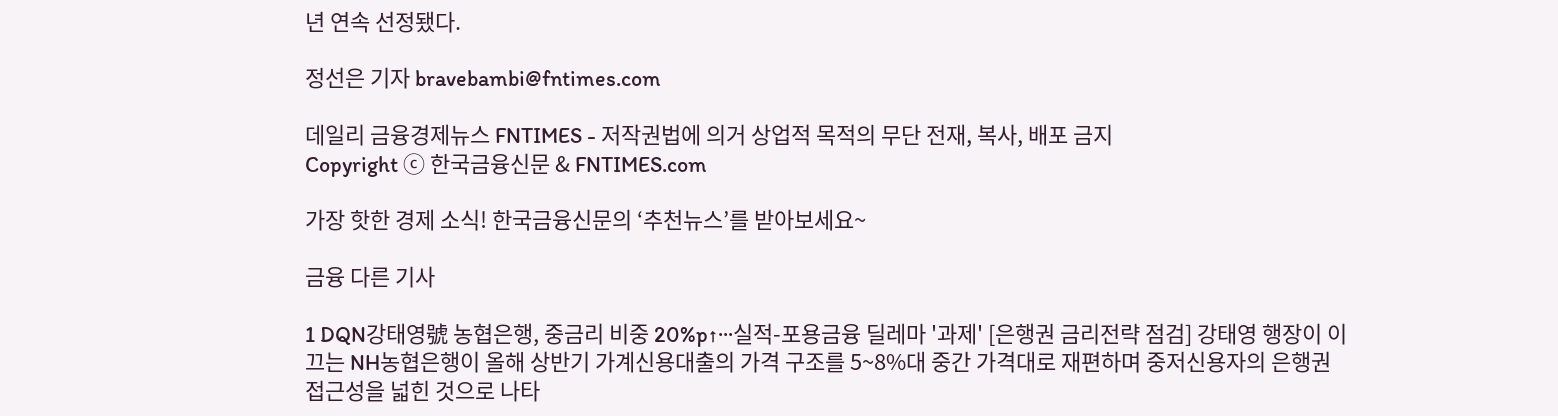년 연속 선정됐다.

정선은 기자 bravebambi@fntimes.com

데일리 금융경제뉴스 FNTIMES - 저작권법에 의거 상업적 목적의 무단 전재, 복사, 배포 금지
Copyright ⓒ 한국금융신문 & FNTIMES.com

가장 핫한 경제 소식! 한국금융신문의 ‘추천뉴스’를 받아보세요~

금융 다른 기사

1 DQN강태영號 농협은행, 중금리 비중 20%p↑···실적-포용금융 딜레마 '과제' [은행권 금리전략 점검] 강태영 행장이 이끄는 NH농협은행이 올해 상반기 가계신용대출의 가격 구조를 5~8%대 중간 가격대로 재편하며 중저신용자의 은행권 접근성을 넓힌 것으로 나타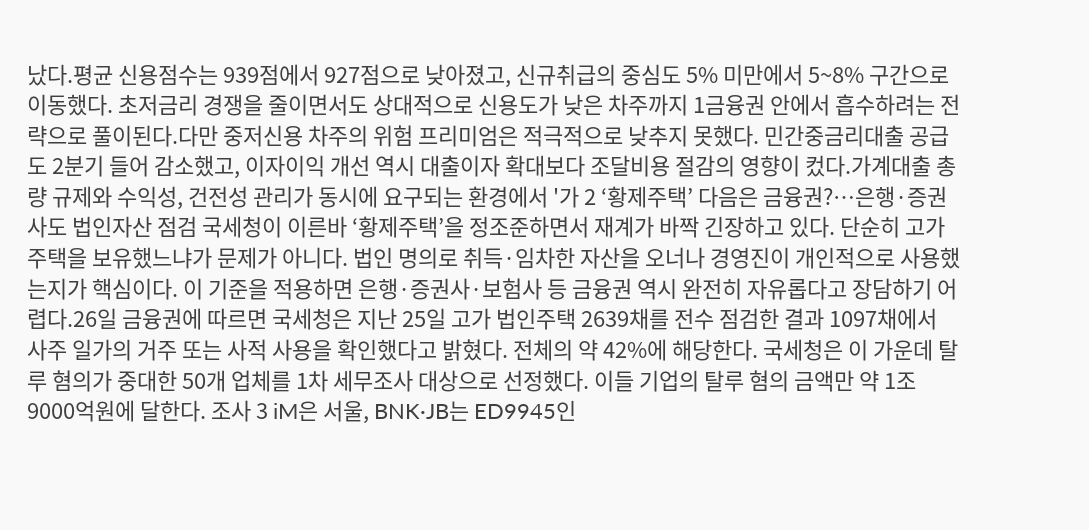났다.평균 신용점수는 939점에서 927점으로 낮아졌고, 신규취급의 중심도 5% 미만에서 5~8% 구간으로 이동했다. 초저금리 경쟁을 줄이면서도 상대적으로 신용도가 낮은 차주까지 1금융권 안에서 흡수하려는 전략으로 풀이된다.다만 중저신용 차주의 위험 프리미엄은 적극적으로 낮추지 못했다. 민간중금리대출 공급도 2분기 들어 감소했고, 이자이익 개선 역시 대출이자 확대보다 조달비용 절감의 영향이 컸다.가계대출 총량 규제와 수익성, 건전성 관리가 동시에 요구되는 환경에서 '가 2 ‘황제주택’ 다음은 금융권?…은행·증권사도 법인자산 점검 국세청이 이른바 ‘황제주택’을 정조준하면서 재계가 바짝 긴장하고 있다. 단순히 고가 주택을 보유했느냐가 문제가 아니다. 법인 명의로 취득·임차한 자산을 오너나 경영진이 개인적으로 사용했는지가 핵심이다. 이 기준을 적용하면 은행·증권사·보험사 등 금융권 역시 완전히 자유롭다고 장담하기 어렵다.26일 금융권에 따르면 국세청은 지난 25일 고가 법인주택 2639채를 전수 점검한 결과 1097채에서 사주 일가의 거주 또는 사적 사용을 확인했다고 밝혔다. 전체의 약 42%에 해당한다. 국세청은 이 가운데 탈루 혐의가 중대한 50개 업체를 1차 세무조사 대상으로 선정했다. 이들 기업의 탈루 혐의 금액만 약 1조9000억원에 달한다. 조사 3 iM은 서울, BNK·JB는 ED9945인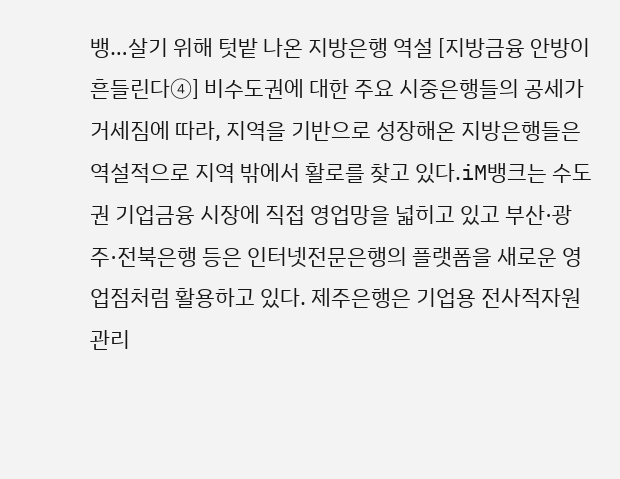뱅…살기 위해 텃밭 나온 지방은행 역설 [지방금융 안방이 흔들린다④] 비수도권에 대한 주요 시중은행들의 공세가 거세짐에 따라, 지역을 기반으로 성장해온 지방은행들은 역설적으로 지역 밖에서 활로를 찾고 있다.iM뱅크는 수도권 기업금융 시장에 직접 영업망을 넓히고 있고 부산·광주·전북은행 등은 인터넷전문은행의 플랫폼을 새로운 영업점처럼 활용하고 있다. 제주은행은 기업용 전사적자원관리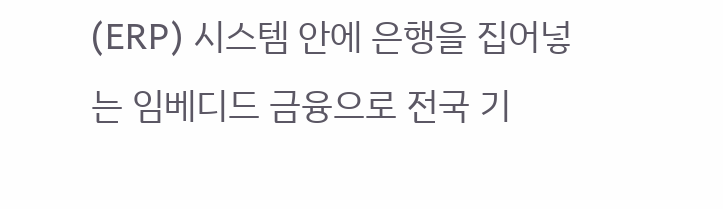(ERP) 시스템 안에 은행을 집어넣는 임베디드 금융으로 전국 기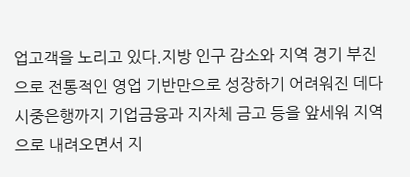업고객을 노리고 있다.지방 인구 감소와 지역 경기 부진으로 전통적인 영업 기반만으로 성장하기 어려워진 데다 시중은행까지 기업금융과 지자체 금고 등을 앞세워 지역으로 내려오면서 지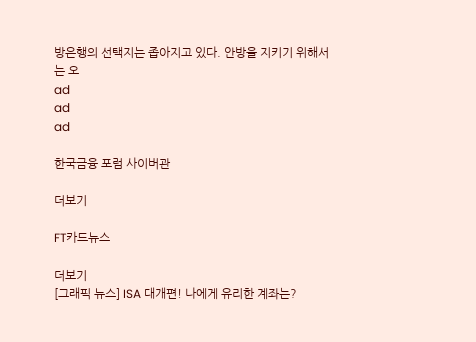방은행의 선택지는 좁아지고 있다. 안방을 지키기 위해서는 오
ad
ad
ad

한국금융 포럼 사이버관

더보기

FT카드뉴스

더보기
[그래픽 뉴스] ISA 대개편! 나에게 유리한 계좌는?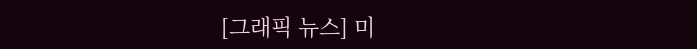[그래픽 뉴스] 미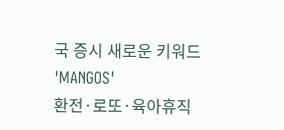국 증시 새로운 키워드 'MANGOS'
환전·로또·육아휴직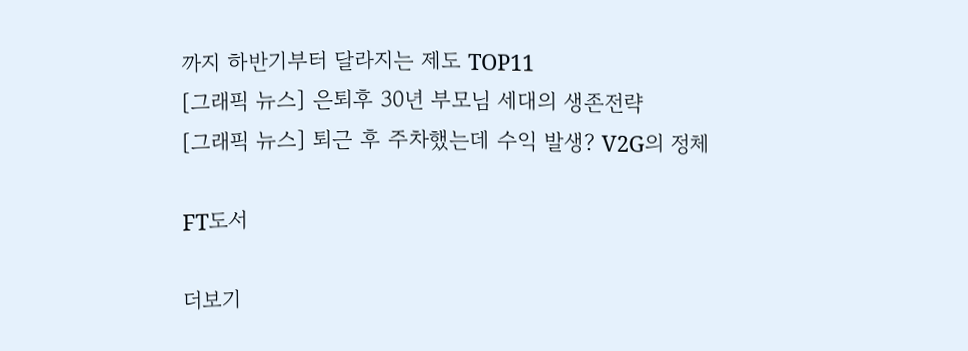까지 하반기부터 달라지는 제도 TOP11
[그래픽 뉴스] 은퇴후 30년 부모님 세대의 생존전략
[그래픽 뉴스] 퇴근 후 주차했는데 수익 발생? V2G의 정체

FT도서

더보기